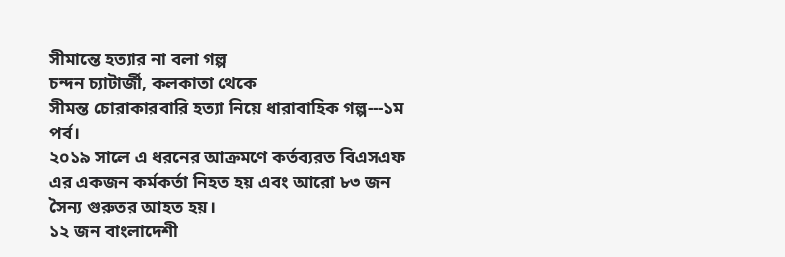সীমান্তে হত্যার না বলা গল্প
চন্দন চ্যাটার্জী, কলকাতা থেকে
সীমন্ত চোরাকারবারি হত্যা নিয়ে ধারাবাহিক গল্প---১ম পর্ব।
২০১৯ সালে এ ধরনের আক্রমণে কর্তব্যরত বিএসএফ এর একজন কর্মকর্তা নিহত হয় এবং আরো ৮৩ জন সৈন্য গুরুতর আহত হয়।
১২ জন বাংলাদেশী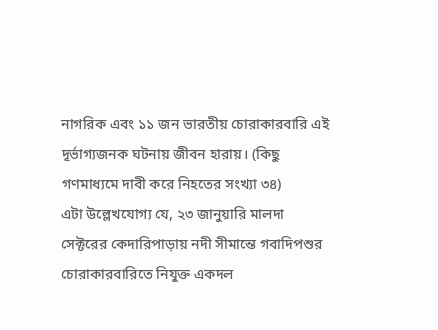নাগরিক এবং ১১ জন ভারতীয় চোরাকারবারি এই দূর্ভাগ্যজনক ঘটনায় জীবন হারায়। (কিছু গণমাধ্যমে দাবী করে নিহতের সংখ্যা ৩৪)
এটা উল্লেখযোগ্য যে, ২৩ জানুয়ারি মালদা সেক্টরের কেদারিপাড়ায় নদী সীমান্তে গবাদিপশুর চোরাকারবারিতে নিযুক্ত একদল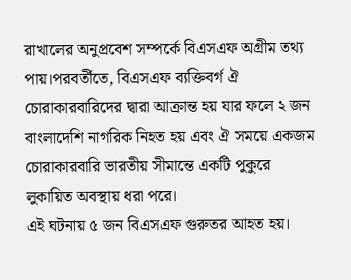রাখালের অনুপ্রবেশ সম্পর্কে বিএসএফ অগ্রীম তথ্য পায়।পরবর্তীতে, বিএসএফ ব্যক্তিবর্গ ঐ চোরাকারবারিদের দ্বারা আক্রান্ত হয় যার ফলে ২ জন বাংলাদেশি নাগরিক নিহত হয় এবং ঐ সময়ে একজম চোরাকারবারি ভারতীয় সীমান্তে একটি পুকুরে লুকায়িত অবস্থায় ধরা পরে।
এই ঘটনায় ৫ জন বিএসএফ গুরুতর আহত হয়।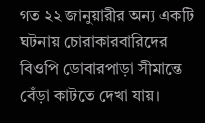গত ২২ জানুয়ারীর অন্য একটি ঘটনায় চোরাকারবারিদের বিওপি ডোবারপাড়া সীমান্তে বেঁড়া কাটতে দেখা যায়।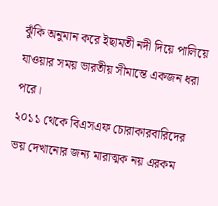ঝুঁকি অনুমান করে ইছামতী নদী দিয়ে পালিয়ে যাওয়ার সময় ভারতীয় সীমান্তে একজন ধরা পরে।
২০১১ থেকে বিএসএফ চোরাকারবারিদের ভয় দেখানোর জন্য মারাত্মক নয় এরকম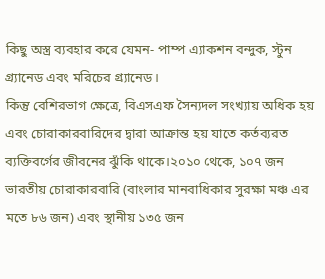কিছু অস্ত্র ব্যবহার করে যেমন- পাম্প এ্যাকশন বন্দুক, স্টুন গ্র্যানেড এবং মরিচের গ্র্যানেড।
কিন্তু বেশিরভাগ ক্ষেত্রে, বিএসএফ সৈন্যদল সংখ্যায় অধিক হয় এবং চোরাকারবারিদের দ্বারা আক্রান্ত হয় যাতে কর্তব্যরত ব্যক্তিবর্গের জীবনের ঝুঁকি থাকে।২০১০ থেকে, ১০৭ জন ভারতীয় চোরাকারবারি (বাংলার মানবাধিকার সুরক্ষা মঞ্চ এর মতে ৮৬ জন) এবং স্থানীয় ১৩৫ জন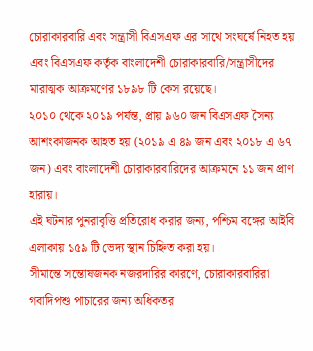চোরাকারবারি এবং সন্ত্রাসী বিএসএফ এর সাথে সংঘর্ষে নিহত হয় এবং বিএসএফ কর্তৃক বাংলাদেশী চোরাকারবারি/সন্ত্রাসীদের মারাত্মক আক্রমণের ১৮৯৮ টি কেস রয়েছে।
২০১০ থেকে ২০১৯ পর্যন্ত, প্রায় ৯৬০ জন বিএসএফ সৈন্য আশংকাজনক আহত হয় (২০১৯ এ ৪৯ জন এবং ২০১৮ এ ৬৭ জন) এবং বাংলাদেশী চোরাকারবারিদের আক্রমনে ১১ জন প্রাণ হারায়।
এই ঘটনার পুনরাবৃত্তি প্রতিরোধ করার জন্য, পশ্চিম বঙ্গের আইবি এলাকায় ১৫৯ টি ভেদ্য স্থান চিহ্নিত করা হয়।
সীমান্তে সন্তোষজনক নজরদারির কারণে, চোরাকারবারিরা গবাদিপশু পাচারের জন্য অধিকতর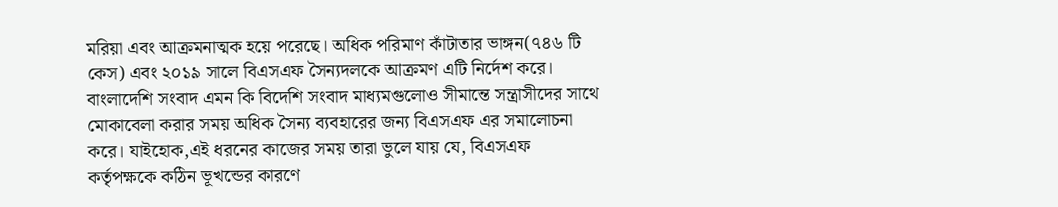মরিয়া এবং আক্রমনাত্মক হয়ে পরেছে। অধিক পরিমাণ কাঁটাতার ভাঙ্গন(৭৪৬ টি কেস) এবং ২০১৯ সালে বিএসএফ সৈন্যদলকে আক্রমণ এটি নির্দেশ করে।
বাংলাদেশি সংবাদ এমন কি বিদেশি সংবাদ মাধ্যমগুলোও সীমান্তে সন্ত্রাসীদের সাথে মোকাবেলা করার সময় অধিক সৈন্য ব্যবহারের জন্য বিএসএফ এর সমালোচনা করে। যাইহোক,এই ধরনের কাজের সময় তারা ভুলে যায় যে, বিএসএফ কর্তৃপক্ষকে কঠিন ভূখন্ডের কারণে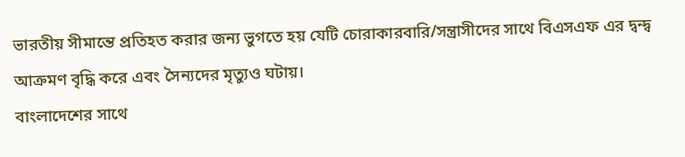ভারতীয় সীমান্তে প্রতিহত করার জন্য ভুগতে হয় যেটি চোরাকারবারি/সন্ত্রাসীদের সাথে বিএসএফ এর দ্বন্দ্ব আক্রমণ বৃদ্ধি করে এবং সৈন্যদের মৃত্যুও ঘটায়।
বাংলাদেশের সাথে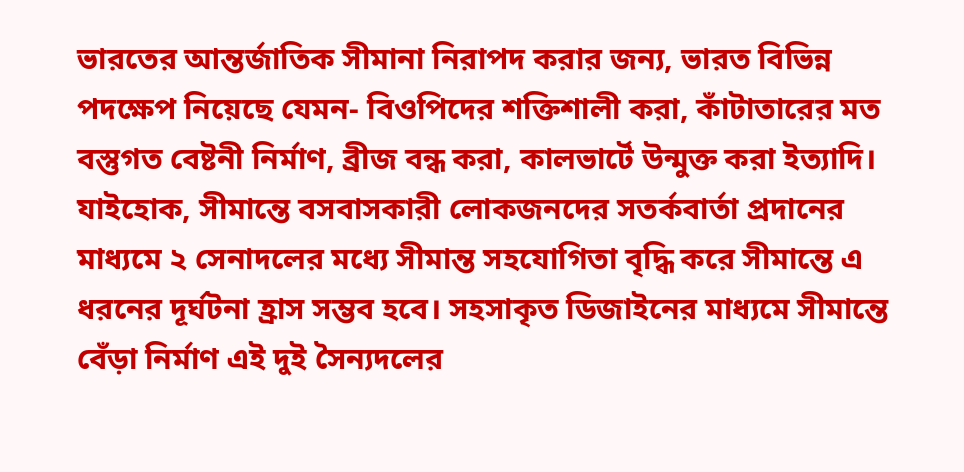ভারতের আন্তর্জাতিক সীমানা নিরাপদ করার জন্য, ভারত বিভিন্ন পদক্ষেপ নিয়েছে যেমন- বিওপিদের শক্তিশালী করা, কাঁটাতারের মত বস্তুগত বেষ্টনী নির্মাণ, ব্রীজ বন্ধ করা, কালভার্টে উন্মুক্ত করা ইত্যাদি।
যাইহোক, সীমান্তে বসবাসকারী লোকজনদের সতর্কবার্তা প্রদানের মাধ্যমে ২ সেনাদলের মধ্যে সীমান্ত সহযোগিতা বৃদ্ধি করে সীমান্তে এ ধরনের দূর্ঘটনা হ্রাস সম্ভব হবে। সহসাকৃত ডিজাইনের মাধ্যমে সীমান্তে বেঁড়া নির্মাণ এই দুই সৈন্যদলের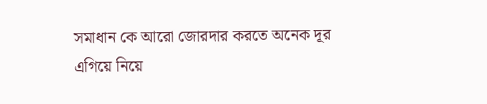সমাধান কে আরো জোরদার করতে অনেক দূর এগিয়ে নিয়ে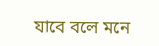যাবে বলে মনে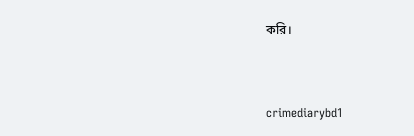করি।


crimediarybd1